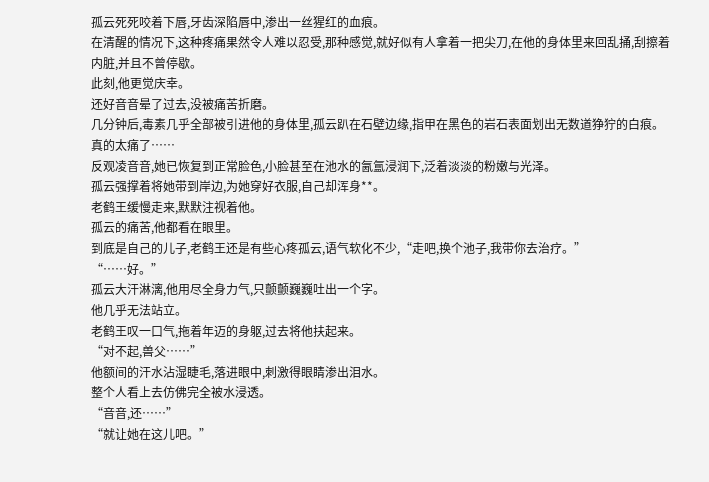孤云死死咬着下唇,牙齿深陷唇中,渗出一丝猩红的血痕。
在清醒的情况下,这种疼痛果然令人难以忍受,那种感觉,就好似有人拿着一把尖刀,在他的身体里来回乱捅,刮擦着内脏,并且不曾停歇。
此刻,他更觉庆幸。
还好音音晕了过去,没被痛苦折磨。
几分钟后,毒素几乎全部被引进他的身体里,孤云趴在石壁边缘,指甲在黑色的岩石表面划出无数道狰狞的白痕。
真的太痛了……
反观凌音音,她已恢复到正常脸色,小脸甚至在池水的氤氲浸润下,泛着淡淡的粉嫩与光泽。
孤云强撑着将她带到岸边,为她穿好衣服,自己却浑身**。
老鹤王缓慢走来,默默注视着他。
孤云的痛苦,他都看在眼里。
到底是自己的儿子,老鹤王还是有些心疼孤云,语气软化不少,“走吧,换个池子,我带你去治疗。”
“……好。”
孤云大汗淋漓,他用尽全身力气,只颤颤巍巍吐出一个字。
他几乎无法站立。
老鹤王叹一口气,拖着年迈的身躯,过去将他扶起来。
“对不起,兽父……”
他额间的汗水沾湿睫毛,落进眼中,刺激得眼睛渗出泪水。
整个人看上去仿佛完全被水浸透。
“音音,还……”
“就让她在这儿吧。”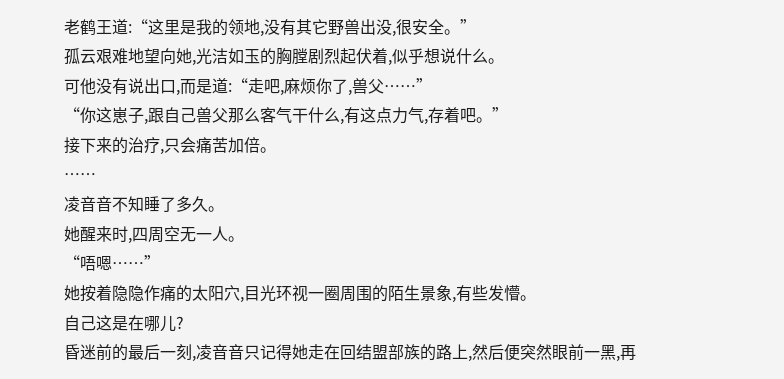老鹤王道:“这里是我的领地,没有其它野兽出没,很安全。”
孤云艰难地望向她,光洁如玉的胸膛剧烈起伏着,似乎想说什么。
可他没有说出口,而是道:“走吧,麻烦你了,兽父……”
“你这崽子,跟自己兽父那么客气干什么,有这点力气,存着吧。”
接下来的治疗,只会痛苦加倍。
……
凌音音不知睡了多久。
她醒来时,四周空无一人。
“唔嗯……”
她按着隐隐作痛的太阳穴,目光环视一圈周围的陌生景象,有些发懵。
自己这是在哪儿?
昏迷前的最后一刻,凌音音只记得她走在回结盟部族的路上,然后便突然眼前一黑,再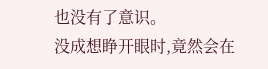也没有了意识。
没成想睁开眼时,竟然会在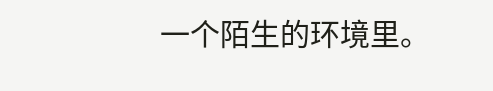一个陌生的环境里。